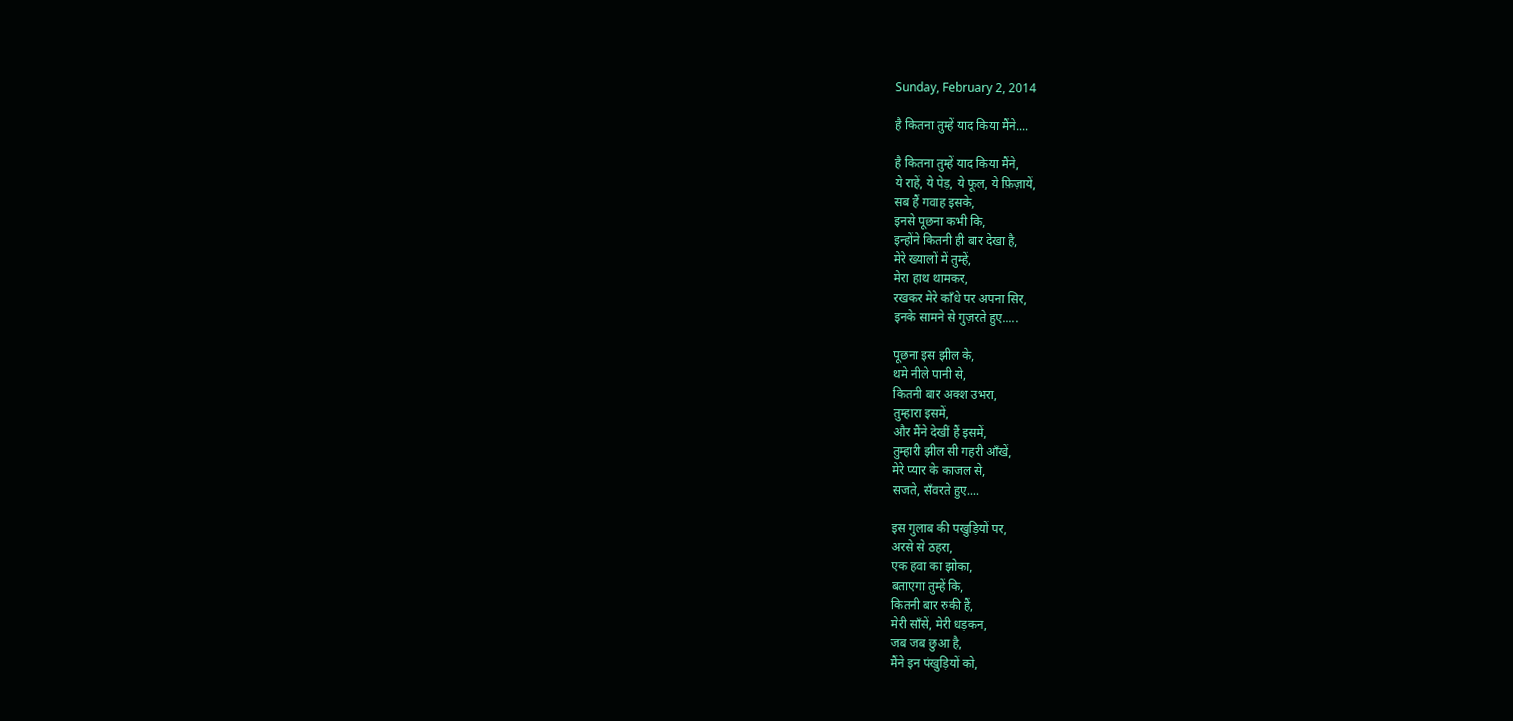Sunday, February 2, 2014

है कितना तुम्हें याद किया मैंने....

है कितना तुम्हें याद किया मैंने,
ये राहें, ये पेड़, ये फूल, ये फ़िज़ायें,
सब हैं गवाह इसके,
इनसे पूछना कभी कि,
इन्होंने कितनी ही बार देखा है,
मेरे ख्यालों में तुम्हें,
मेरा हाथ थामकर,
रखकर मेरे काँधे पर अपना सिर,
इनके सामने से गुज़रते हुए.....

पूछना इस झील के,
थमे नीले पानी से,
कितनी बार अक्श उभरा,
तुम्हारा इसमें,
और मैंने देखीं हैं इसमें,
तुम्हारी झील सी गहरी आँखें,
मेरे प्यार के काजल से,
सजते, सँवरते हुए....

इस गुलाब की पखुड़ियों पर,
अरसे से ठहरा,
एक हवा का झोका,
बताएगा तुम्हें कि,
कितनी बार रुकी हैं,
मेरी साँसें, मेरी धड़कन,
जब जब छुआ है,
मैंने इन पंखुड़ियों को,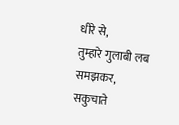धीरे से,
तुम्हारे गुलाबी लब समझकर,
सकुचाते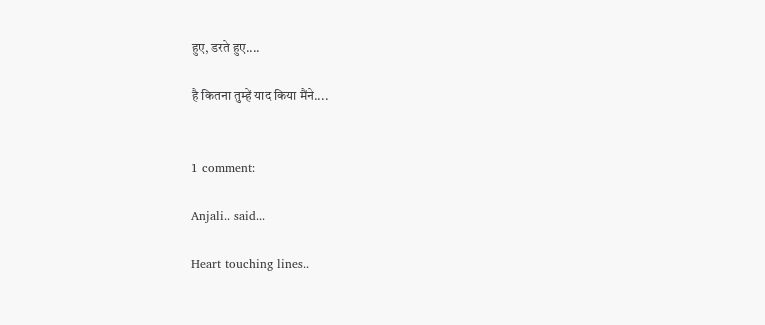हुए, डरते हुए....

है कितना तुम्हें याद किया मैंने....


1 comment:

Anjali.. said...

Heart touching lines..